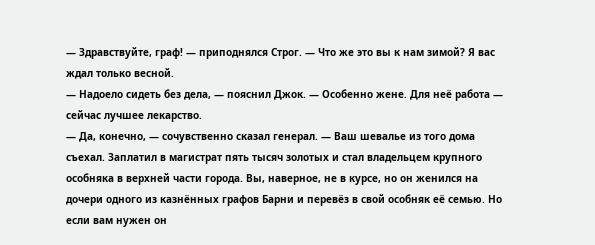— Здравствуйте, граф! — приподнялся Строг. — Что же это вы к нам зимой? Я вас ждал только весной.
— Надоело сидеть без дела, — пояснил Джок. — Особенно жене. Для неё работа — сейчас лучшее лекарство.
— Да, конечно, — сочувственно сказал генерал. — Ваш шевалье из того дома съехал. Заплатил в магистрат пять тысяч золотых и стал владельцем крупного особняка в верхней части города. Вы, наверное, не в курсе, но он женился на дочери одного из казнённых графов Барни и перевёз в свой особняк её семью. Но если вам нужен он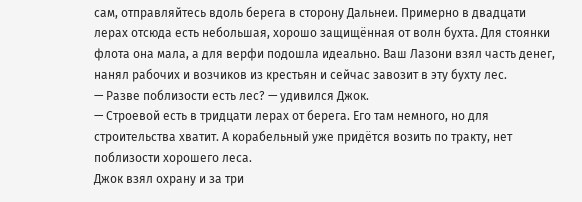сам, отправляйтесь вдоль берега в сторону Дальнеи. Примерно в двадцати лерах отсюда есть небольшая, хорошо защищённая от волн бухта. Для стоянки флота она мала, а для верфи подошла идеально. Ваш Лазони взял часть денег, нанял рабочих и возчиков из крестьян и сейчас завозит в эту бухту лес.
— Разве поблизости есть лес? — удивился Джок.
— Строевой есть в тридцати лерах от берега. Его там немного, но для строительства хватит. А корабельный уже придётся возить по тракту, нет поблизости хорошего леса.
Джок взял охрану и за три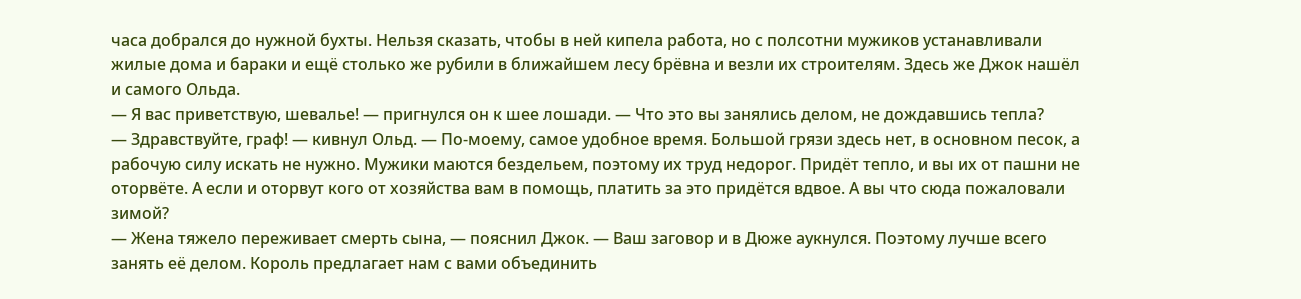часа добрался до нужной бухты. Нельзя сказать, чтобы в ней кипела работа, но с полсотни мужиков устанавливали жилые дома и бараки и ещё столько же рубили в ближайшем лесу брёвна и везли их строителям. Здесь же Джок нашёл и самого Ольда.
— Я вас приветствую, шевалье! — пригнулся он к шее лошади. — Что это вы занялись делом, не дождавшись тепла?
— Здравствуйте, граф! — кивнул Ольд. — По-моему, самое удобное время. Большой грязи здесь нет, в основном песок, а рабочую силу искать не нужно. Мужики маются бездельем, поэтому их труд недорог. Придёт тепло, и вы их от пашни не оторвёте. А если и оторвут кого от хозяйства вам в помощь, платить за это придётся вдвое. А вы что сюда пожаловали зимой?
— Жена тяжело переживает смерть сына, — пояснил Джок. — Ваш заговор и в Дюже аукнулся. Поэтому лучше всего занять её делом. Король предлагает нам с вами объединить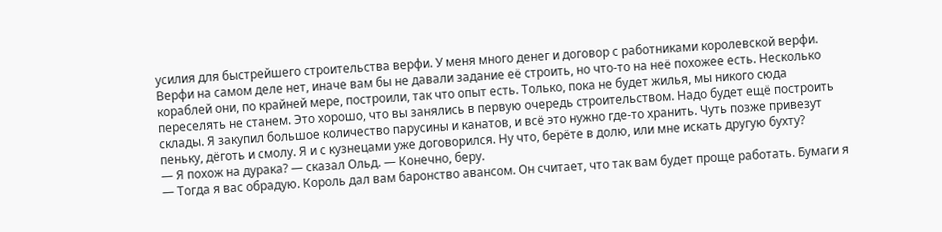усилия для быстрейшего строительства верфи. У меня много денег и договор с работниками королевской верфи. Верфи на самом деле нет, иначе вам бы не давали задание её строить, но что-то на неё похожее есть. Несколько кораблей они, по крайней мере, построили, так что опыт есть. Только, пока не будет жилья, мы никого сюда переселять не станем. Это хорошо, что вы занялись в первую очередь строительством. Надо будет ещё построить склады. Я закупил большое количество парусины и канатов, и всё это нужно где-то хранить. Чуть позже привезут пеньку, дёготь и смолу. Я и с кузнецами уже договорился. Ну что, берёте в долю, или мне искать другую бухту?
— Я похож на дурака? — сказал Ольд. — Конечно, беру.
— Тогда я вас обрадую. Король дал вам баронство авансом. Он считает, что так вам будет проще работать. Бумаги я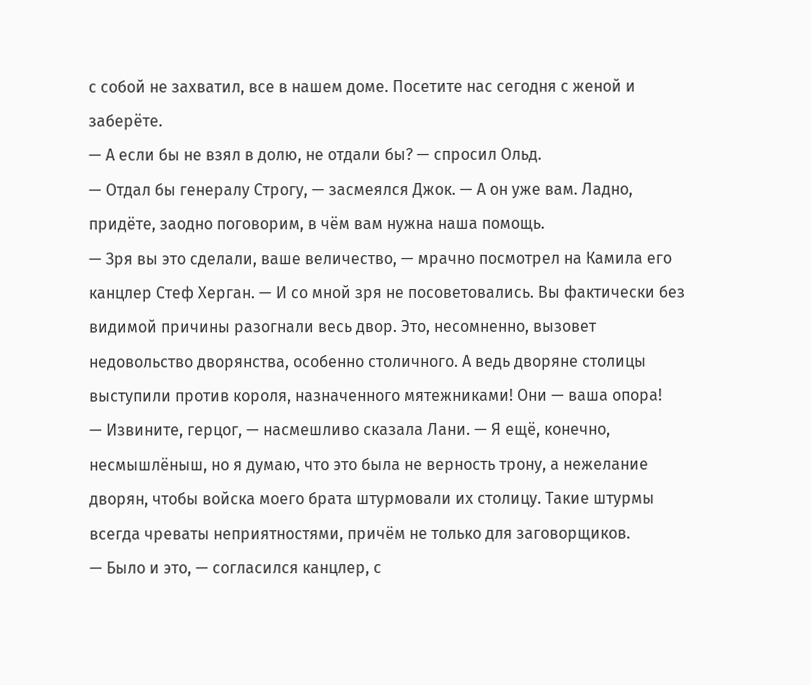с собой не захватил, все в нашем доме. Посетите нас сегодня с женой и заберёте.
— А если бы не взял в долю, не отдали бы? — спросил Ольд.
— Отдал бы генералу Строгу, — засмеялся Джок. — А он уже вам. Ладно, придёте, заодно поговорим, в чём вам нужна наша помощь.
— Зря вы это сделали, ваше величество, — мрачно посмотрел на Камила его канцлер Стеф Херган. — И со мной зря не посоветовались. Вы фактически без видимой причины разогнали весь двор. Это, несомненно, вызовет недовольство дворянства, особенно столичного. А ведь дворяне столицы выступили против короля, назначенного мятежниками! Они — ваша опора!
— Извините, герцог, — насмешливо сказала Лани. — Я ещё, конечно, несмышлёныш, но я думаю, что это была не верность трону, а нежелание дворян, чтобы войска моего брата штурмовали их столицу. Такие штурмы всегда чреваты неприятностями, причём не только для заговорщиков.
— Было и это, — согласился канцлер, с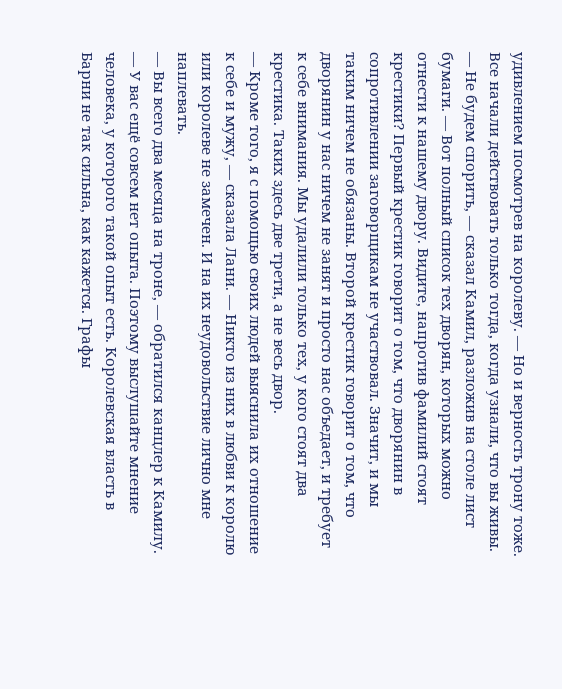удивлением посмотрев на королеву. — Но и верность трону тоже. Все начали действовать только тогда, когда узнали, что вы живы.
— Не будем спорить, — сказал Камил, разложив на столе лист бумаги. — Вот полный список тех дворян, которых можно отнести к нашему двору. Видите, напротив фамилий стоят крестики? Первый крестик говорит о том, что дворянин в сопротивлении заговорщикам не участвовал. Значит, и мы таким ничем не обязаны. Второй крестик говорит о том, что дворянин у нас ничем не занят и просто нас объедает, и требует к себе внимания. Мы удалили только тех, у кого стоят два крестика. Таких здесь две трети, а не весь двор.
— Кроме того, я с помощью своих людей выяснила их отношение к себе и мужу, — сказала Лани. — Никто из них в любви к королю или королеве не замечен. И на их неудовольствие лично мне наплевать.
— Вы всего два месяца на троне, — обратился канцлер к Камилу. — У вас ещё совсем нет опыта. Поэтому выслушайте мнение человека, у которого такой опыт есть. Королевская власть в Барни не так сильна, как кажется. Графы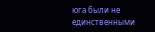юга были не единственными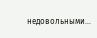недовольными…